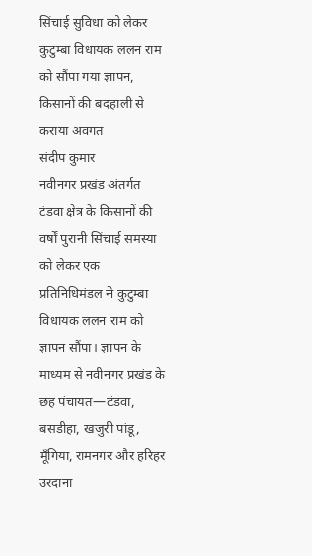सिंचाई सुविधा को लेकर कुटुम्बा विधायक ललन राम को सौंपा गया ज्ञापन, किसानों की बदहाली से कराया अवगत
संदीप कुमार
नवीनगर प्रखंड अंतर्गत टंडवा क्षेत्र के किसानों की वर्षों पुरानी सिंचाई समस्या को लेकर एक प्रतिनिधिमंडल ने कुटुम्बा विधायक ललन राम को ज्ञापन सौंपा। ज्ञापन के माध्यम से नवीनगर प्रखंड के छह पंचायत—टंडवा, बसडीहा, खजुरी पांडू, मूँगिया, रामनगर और हरिहर उरदाना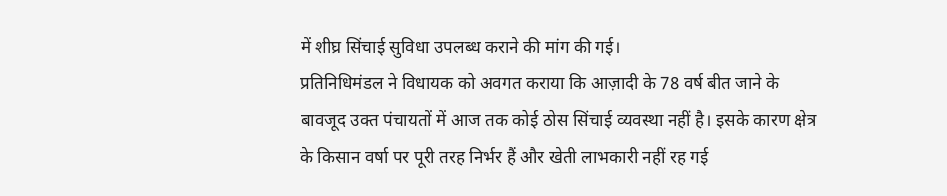में शीघ्र सिंचाई सुविधा उपलब्ध कराने की मांग की गई।
प्रतिनिधिमंडल ने विधायक को अवगत कराया कि आज़ादी के 78 वर्ष बीत जाने के बावजूद उक्त पंचायतों में आज तक कोई ठोस सिंचाई व्यवस्था नहीं है। इसके कारण क्षेत्र के किसान वर्षा पर पूरी तरह निर्भर हैं और खेती लाभकारी नहीं रह गई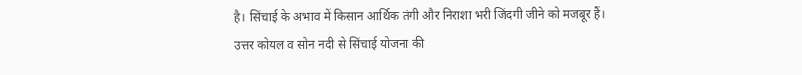है। सिंचाई के अभाव में किसान आर्थिक तंगी और निराशा भरी जिंदगी जीने को मजबूर हैं।
उत्तर कोयल व सोन नदी से सिंचाई योजना की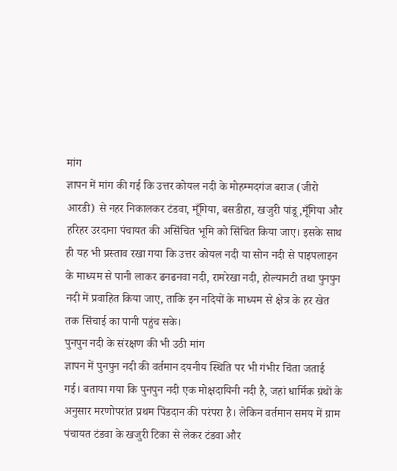मांग
ज्ञापन में मांग की गई कि उत्तर कोयल नदी के मोहम्मदगंज बराज (जीरो आरडी) से नहर निकालकर टंडवा, मूँगिया, बसडीहा, खजुरी पांडू,मूँगिया और हरिहर उरदाना पंचायत की असिंचित भूमि को सिंचित किया जाए। इसके साथ ही यह भी प्रस्ताव रखा गया कि उत्तर कोयल नदी या सोन नदी से पाइपलाइन के माध्यम से पानी लाकर ढनढनवा नदी, रामरेखा नदी, होल्यानटी तथा पुनपुन नदी में प्रवाहित किया जाए, ताकि इन नदियों के माध्यम से क्षेत्र के हर खेत तक सिंचाई का पानी पहुंच सके।
पुनपुन नदी के संरक्षण की भी उठी मांग
ज्ञापन में पुनपुन नदी की वर्तमान दयनीय स्थिति पर भी गंभीर चिंता जताई गई। बताया गया कि पुनपुन नदी एक मोक्षदायिनी नदी है, जहां धार्मिक ग्रंथों के अनुसार मरणोपरांत प्रथम पिंडदान की परंपरा है। लेकिन वर्तमान समय में ग्राम पंचायत टंडवा के खजुरी टिका से लेकर टंडवा और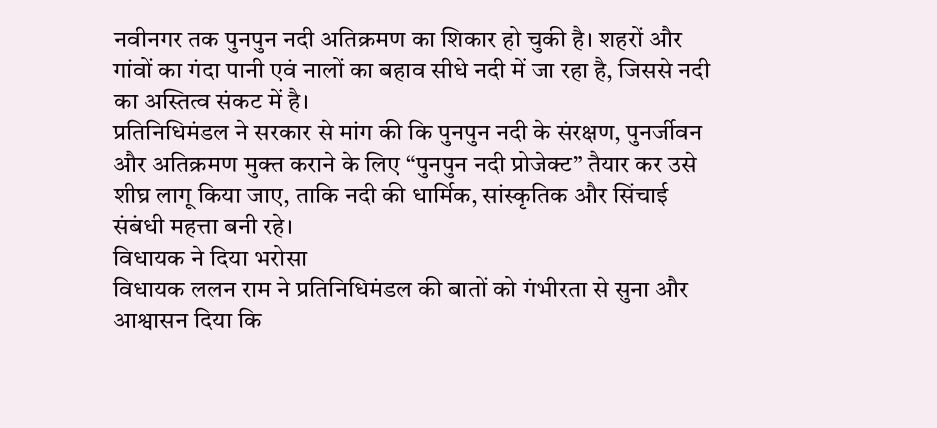नवीनगर तक पुनपुन नदी अतिक्रमण का शिकार हो चुकी है। शहरों और गांवों का गंदा पानी एवं नालों का बहाव सीधे नदी में जा रहा है, जिससे नदी का अस्तित्व संकट में है।
प्रतिनिधिमंडल ने सरकार से मांग की कि पुनपुन नदी के संरक्षण, पुनर्जीवन और अतिक्रमण मुक्त कराने के लिए “पुनपुन नदी प्रोजेक्ट” तैयार कर उसे शीघ्र लागू किया जाए, ताकि नदी की धार्मिक, सांस्कृतिक और सिंचाई संबंधी महत्ता बनी रहे।
विधायक ने दिया भरोसा
विधायक ललन राम ने प्रतिनिधिमंडल की बातों को गंभीरता से सुना और आश्वासन दिया कि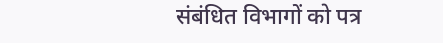संबंधित विभागों को पत्र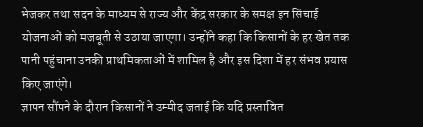भेजकर तथा सदन के माध्यम से राज्य और केंद्र सरकार के समक्ष इन सिंचाई योजनाओं को मजबूती से उठाया जाएगा। उन्होंने कहा कि किसानों के हर खेत तक पानी पहुंचाना उनकी प्राथमिकताओं में शामिल है और इस दिशा में हर संभव प्रयास किए जाएंगे।
ज्ञापन सौंपने के दौरान किसानों ने उम्मीद जताई कि यदि प्रस्तावित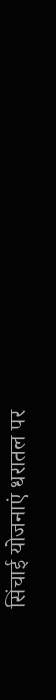सिंचाई योजनाएं धरातल पर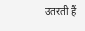उतरती हैं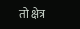तो क्षेत्र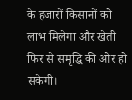के हजारों किसानों को लाभ मिलेगा और खेती फिर से समृद्धि की ओर हो सकेगी।